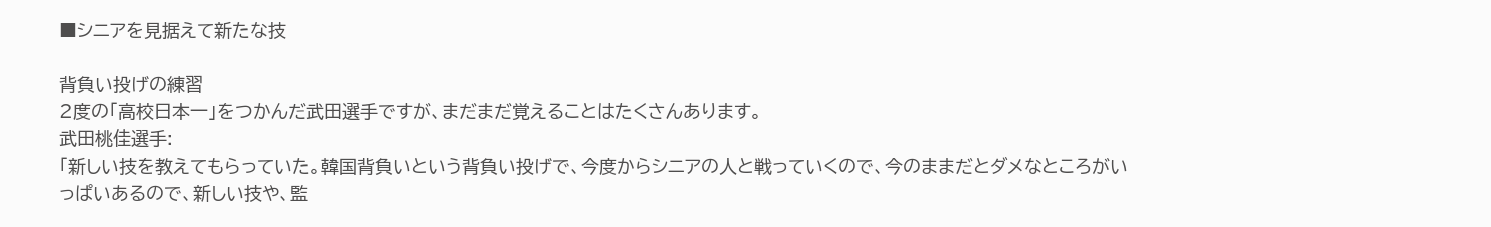■シニアを見据えて新たな技

背負い投げの練習
2度の「高校日本一」をつかんだ武田選手ですが、まだまだ覚えることはたくさんあります。
武田桃佳選手:
「新しい技を教えてもらっていた。韓国背負いという背負い投げで、今度からシニアの人と戦っていくので、今のままだとダメなところがいっぱいあるので、新しい技や、監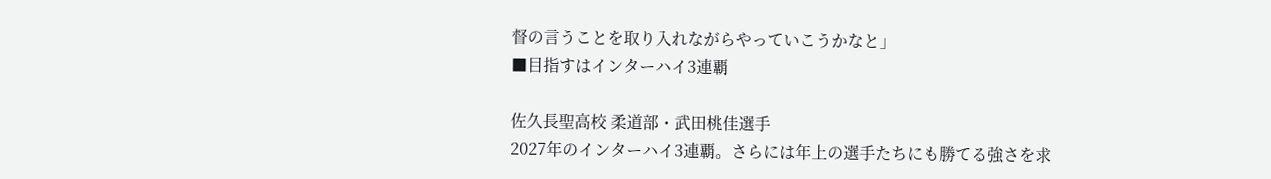督の言うことを取り入れながらやっていこうかなと」
■目指すはインターハイ3連覇

佐久長聖高校 柔道部・武田桃佳選手
2027年のインターハイ3連覇。さらには年上の選手たちにも勝てる強さを求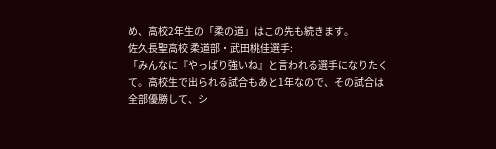め、高校2年生の「柔の道」はこの先も続きます。
佐久長聖高校 柔道部・武田桃佳選手:
「みんなに『やっぱり強いね』と言われる選手になりたくて。高校生で出られる試合もあと1年なので、その試合は全部優勝して、シ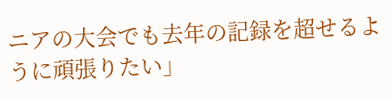ニアの大会でも去年の記録を超せるように頑張りたい」